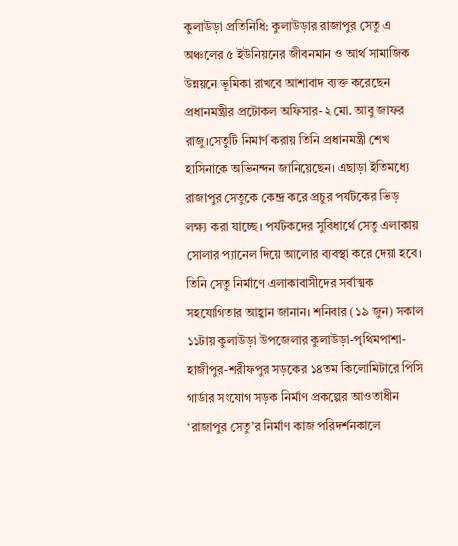কুলাউড়া প্রতিনিধি: কুলাউড়ার রাজাপুর সেতু এ অঞ্চলের ৫ ইউনিয়নের জীবনমান ও আর্থ সামাজিক উন্নয়নে ভূমিকা রাখবে আশাবাদ ব্যক্ত করেছেন প্রধানমন্ত্রীর প্রটোকল অফিসার-২ মো. আবু জাফর রাজু।সেতুটি নিমার্ণ করায় তিনি প্রধানমন্ত্রী শেখ হাসিনাকে অভিনন্দন জানিয়েছেন। এছাড়া ইতিমধ্যে রাজাপুর সেতুকে কেন্দ্র করে প্রচুর পর্যটকের ভিড় লক্ষ্য করা যাচ্ছে। পর্যটকদের সুবিধার্থে সেতু এলাকায় সোলার প্যানেল দিয়ে আলোর ব্যবস্থা করে দেয়া হবে। তিনি সেতু নির্মাণে এলাকাবাসীদের সর্বাত্মক সহযোগিতার আহ্বান জানান। শনিবার (১৯ জুন) সকাল ১১টায় কুলাউড়া উপজেলার কুলাউড়া-পৃথিমপাশা-হাজীপুর-শরীফপুর সড়কের ১৪তম কিলোমিটারে পিসি গার্ডার সংযোগ সড়ক নির্মাণ প্রকল্পের আওতাধীন ‘রাজাপুর সেতু’র নির্মাণ কাজ পরিদর্শনকালে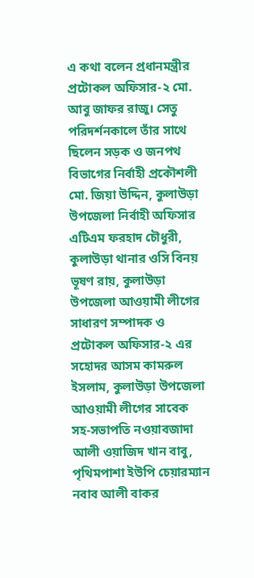এ কথা বলেন প্রধানমন্ত্রীর প্রটোকল অফিসার-২ মো. আবু জাফর রাজু। সেতু পরিদর্শনকালে তাঁর সাথে ছিলেন সড়ক ও জনপথ বিভাগের নির্বাহী প্রকৌশলী মো. জিয়া উদ্দিন, কুলাউড়া উপজেলা নির্বাহী অফিসার এটিএম ফরহাদ চৌধুরী, কুলাউড়া থানার ওসি বিনয় ভূষণ রায়, কুলাউড়া উপজেলা আওয়ামী লীগের সাধারণ সম্পাদক ও প্রটোকল অফিসার-২ এর সহোদর আসম কামরুল ইসলাম, কুলাউড়া উপজেলা আওয়ামী লীগের সাবেক সহ-সভাপতি নওয়াবজাদা আলী ওয়াজিদ খান বাবু, পৃথিমপাশা ইউপি চেয়ারম্যান নবাব আলী বাকর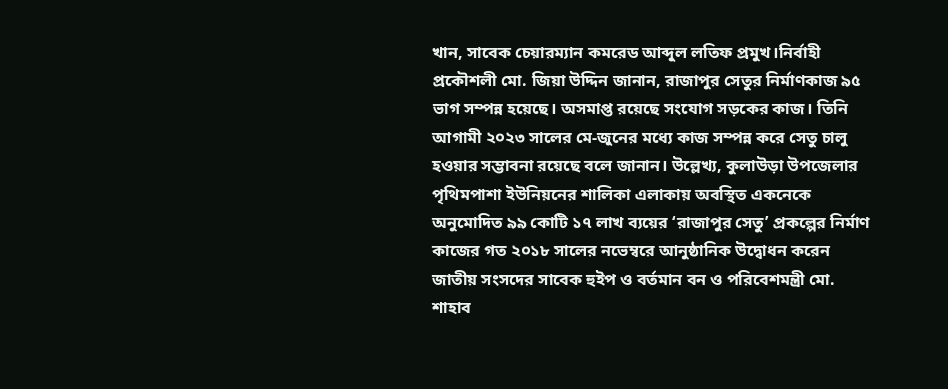খান, সাবেক চেয়ারম্যান কমরেড আব্দুল লতিফ প্রমুখ।নির্বাহী প্রকৌশলী মো. জিয়া উদ্দিন জানান, রাজাপুর সেতুর নির্মাণকাজ ৯৫ ভাগ সম্পন্ন হয়েছে। অসমাপ্ত রয়েছে সংযোগ সড়কের কাজ। তিনি আগামী ২০২৩ সালের মে-জুনের মধ্যে কাজ সম্পন্ন করে সেতু চালু হওয়ার সম্ভাবনা রয়েছে বলে জানান। উল্লেখ্য, কুলাউড়া উপজেলার পৃথিমপাশা ইউনিয়নের শালিকা এলাকায় অবস্থিত একনেকে অনুমোদিত ৯৯ কোটি ১৭ লাখ ব্যয়ের ‘রাজাপুর সেতু’ প্রকল্পের নির্মাণ কাজের গত ২০১৮ সালের নভেম্বরে আনুষ্ঠানিক উদ্বোধন করেন জাতীয় সংসদের সাবেক হুইপ ও বর্তমান বন ও পরিবেশমন্ত্রী মো. শাহাব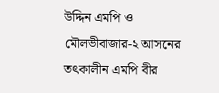উদ্দিন এমপি ও মৌলভীবাজার-২ আসনের তৎকালীন এমপি বীর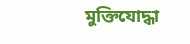মুক্তিযোদ্ধা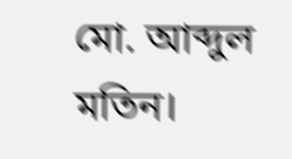মো. আব্দুল মতিন।